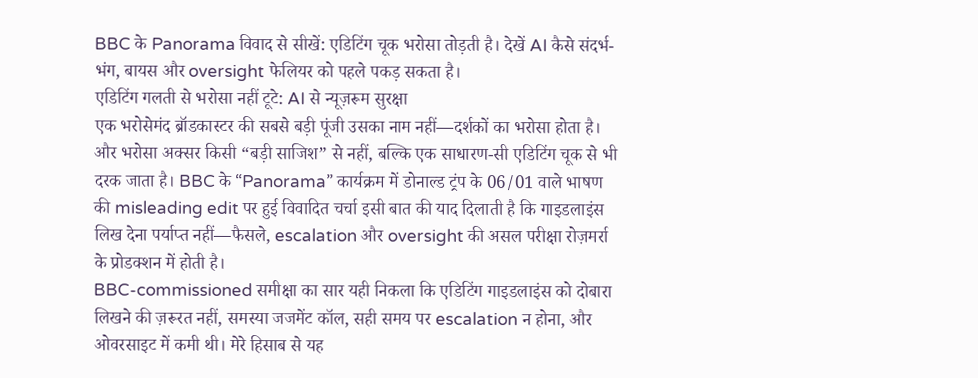BBC के Panorama विवाद से सीखें: एडिटिंग चूक भरोसा तोड़ती है। देखें AI कैसे संदर्भ-भंग, बायस और oversight फेलियर को पहले पकड़ सकता है।
एडिटिंग गलती से भरोसा नहीं टूटे: AI से न्यूज़रूम सुरक्षा
एक भरोसेमंद ब्रॉडकास्टर की सबसे बड़ी पूंजी उसका नाम नहीं—दर्शकों का भरोसा होता है। और भरोसा अक्सर किसी “बड़ी साजिश” से नहीं, बल्कि एक साधारण-सी एडिटिंग चूक से भी दरक जाता है। BBC के “Panorama” कार्यक्रम में डोनाल्ड ट्रंप के 06/01 वाले भाषण की misleading edit पर हुई विवादित चर्चा इसी बात की याद दिलाती है कि गाइडलाइंस लिख देना पर्याप्त नहीं—फैसले, escalation और oversight की असल परीक्षा रोज़मर्रा के प्रोडक्शन में होती है।
BBC-commissioned समीक्षा का सार यही निकला कि एडिटिंग गाइडलाइंस को दोबारा लिखने की ज़रूरत नहीं, समस्या जजमेंट कॉल, सही समय पर escalation न होना, और ओवरसाइट में कमी थी। मेरे हिसाब से यह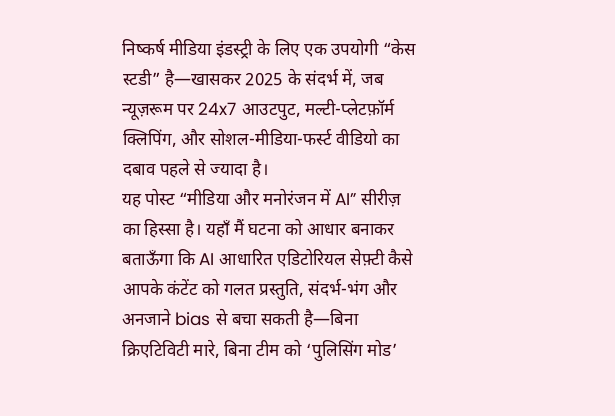निष्कर्ष मीडिया इंडस्ट्री के लिए एक उपयोगी “केस स्टडी” है—खासकर 2025 के संदर्भ में, जब न्यूज़रूम पर 24x7 आउटपुट, मल्टी-प्लेटफ़ॉर्म क्लिपिंग, और सोशल-मीडिया-फर्स्ट वीडियो का दबाव पहले से ज्यादा है।
यह पोस्ट “मीडिया और मनोरंजन में AI” सीरीज़ का हिस्सा है। यहाँ मैं घटना को आधार बनाकर बताऊँगा कि AI आधारित एडिटोरियल सेफ़्टी कैसे आपके कंटेंट को गलत प्रस्तुति, संदर्भ-भंग और अनजाने bias से बचा सकती है—बिना क्रिएटिविटी मारे, बिना टीम को ‘पुलिसिंग मोड’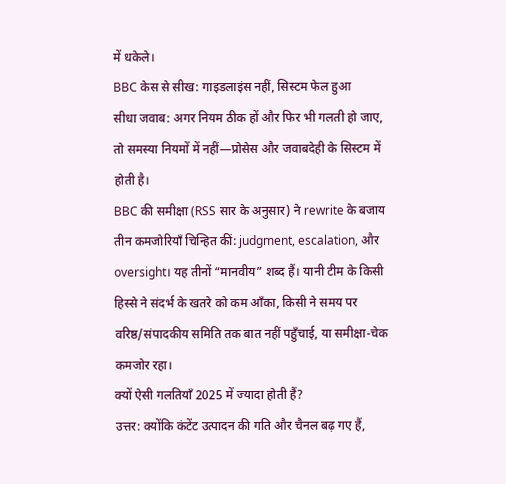में धकेले।
BBC केस से सीख: गाइडलाइंस नहीं, सिस्टम फेल हुआ
सीधा जवाब: अगर नियम ठीक हों और फिर भी गलती हो जाए, तो समस्या नियमों में नहीं—प्रोसेस और जवाबदेही के सिस्टम में होती है।
BBC की समीक्षा (RSS सार के अनुसार) ने rewrite के बजाय तीन कमजोरियाँ चिन्हित कीं: judgment, escalation, और oversight। यह तीनों “मानवीय” शब्द हैं। यानी टीम के किसी हिस्से ने संदर्भ के खतरे को कम आँका, किसी ने समय पर वरिष्ठ/संपादकीय समिति तक बात नहीं पहुँचाई, या समीक्षा-चेक कमजोर रहा।
क्यों ऐसी गलतियाँ 2025 में ज्यादा होती हैं?
उत्तर: क्योंकि कंटेंट उत्पादन की गति और चैनल बढ़ गए हैं,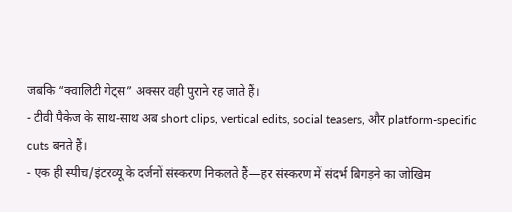जबकि “क्वालिटी गेट्स” अक्सर वही पुराने रह जाते हैं।
- टीवी पैकेज के साथ-साथ अब short clips, vertical edits, social teasers, और platform-specific cuts बनते हैं।
- एक ही स्पीच/इंटरव्यू के दर्जनों संस्करण निकलते हैं—हर संस्करण में संदर्भ बिगड़ने का जोखिम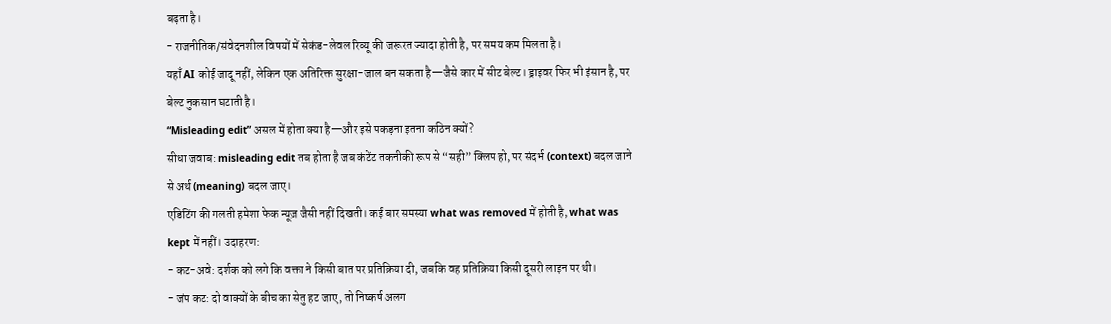बढ़ता है।
- राजनीतिक/संवेदनशील विषयों में सेकंड-लेवल रिव्यू की जरूरत ज्यादा होती है, पर समय कम मिलता है।
यहाँ AI कोई जादू नहीं, लेकिन एक अतिरिक्त सुरक्षा-जाल बन सकता है—जैसे कार में सीट बेल्ट। ड्राइवर फिर भी इंसान है, पर बेल्ट नुकसान घटाती है।
“Misleading edit” असल में होता क्या है—और इसे पकड़ना इतना कठिन क्यों?
सीधा जवाब: misleading edit तब होता है जब कंटेंट तकनीकी रूप से “सही” क्लिप हो, पर संदर्भ (context) बदल जाने से अर्थ (meaning) बदल जाए।
एडिटिंग की गलती हमेशा फेक न्यूज़ जैसी नहीं दिखती। कई बार समस्या what was removed में होती है, what was kept में नहीं। उदाहरण:
- कट-अवे: दर्शक को लगे कि वक्ता ने किसी बात पर प्रतिक्रिया दी, जबकि वह प्रतिक्रिया किसी दूसरी लाइन पर थी।
- जंप कट: दो वाक्यों के बीच का सेतु हट जाए, तो निष्कर्ष अलग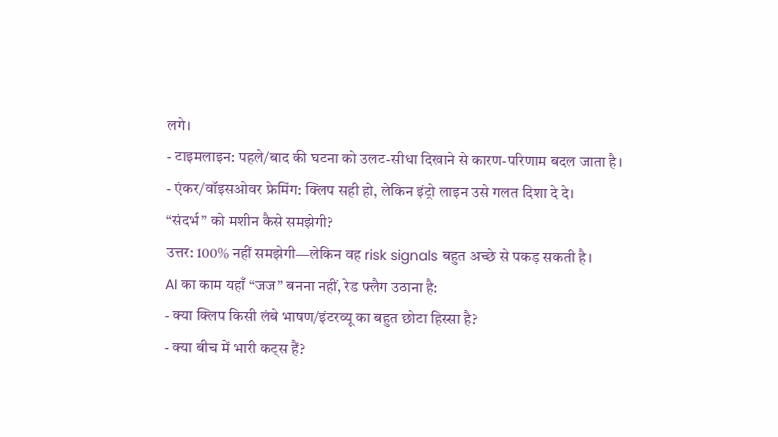लगे।
- टाइमलाइन: पहले/बाद की घटना को उलट-सीधा दिखाने से कारण-परिणाम बदल जाता है।
- एंकर/वॉइसओवर फ्रेमिंग: क्लिप सही हो, लेकिन इंट्रो लाइन उसे गलत दिशा दे दे।
“संदर्भ” को मशीन कैसे समझेगी?
उत्तर: 100% नहीं समझेगी—लेकिन वह risk signals बहुत अच्छे से पकड़ सकती है।
AI का काम यहाँ “जज” बनना नहीं, रेड फ्लैग उठाना है:
- क्या क्लिप किसी लंबे भाषण/इंटरव्यू का बहुत छोटा हिस्सा है?
- क्या बीच में भारी कट्स हैं?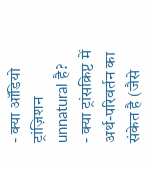- क्या ऑडियो ट्रांज़िशन unnatural है?
- क्या ट्रांसक्रिप्ट में अर्थ-परिवर्तन का संकेत है (जैसे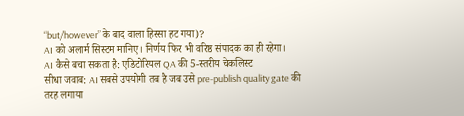“but/however” के बाद वाला हिस्सा हट गया)?
AI को अलार्म सिस्टम मानिए। निर्णय फिर भी वरिष्ठ संपादक का ही रहेगा।
AI कैसे बचा सकता है: एडिटोरियल QA की 5-स्तरीय चेकलिस्ट
सीधा जवाब: AI सबसे उपयोगी तब है जब उसे pre-publish quality gate की तरह लगाया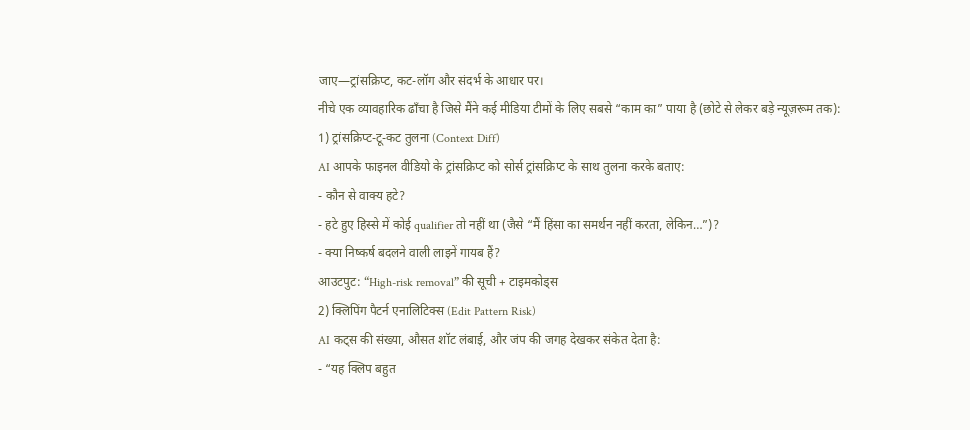जाए—ट्रांसक्रिप्ट, कट-लॉग और संदर्भ के आधार पर।
नीचे एक व्यावहारिक ढाँचा है जिसे मैंने कई मीडिया टीमों के लिए सबसे “काम का” पाया है (छोटे से लेकर बड़े न्यूज़रूम तक):
1) ट्रांसक्रिप्ट-टू-कट तुलना (Context Diff)
AI आपके फाइनल वीडियो के ट्रांसक्रिप्ट को सोर्स ट्रांसक्रिप्ट के साथ तुलना करके बताए:
- कौन से वाक्य हटे?
- हटे हुए हिस्से में कोई qualifier तो नहीं था (जैसे “मैं हिंसा का समर्थन नहीं करता, लेकिन…”)?
- क्या निष्कर्ष बदलने वाली लाइनें गायब हैं?
आउटपुट: “High-risk removal” की सूची + टाइमकोड्स
2) क्लिपिंग पैटर्न एनालिटिक्स (Edit Pattern Risk)
AI कट्स की संख्या, औसत शॉट लंबाई, और जंप की जगह देखकर संकेत देता है:
- “यह क्लिप बहुत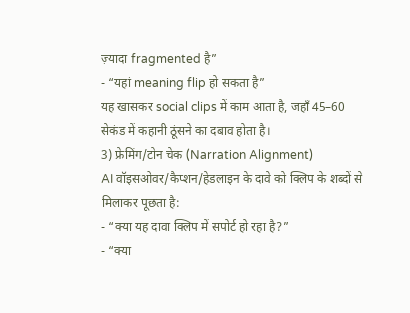ज़्यादा fragmented है”
- “यहां meaning flip हो सकता है”
यह खासकर social clips में काम आता है, जहाँ 45–60 सेकंड में कहानी ठूंसने का दबाव होता है।
3) फ्रेमिंग/टोन चेक (Narration Alignment)
AI वॉइसओवर/कैप्शन/हेडलाइन के दावे को क्लिप के शब्दों से मिलाकर पूछता है:
- “क्या यह दावा क्लिप में सपोर्ट हो रहा है?”
- “क्या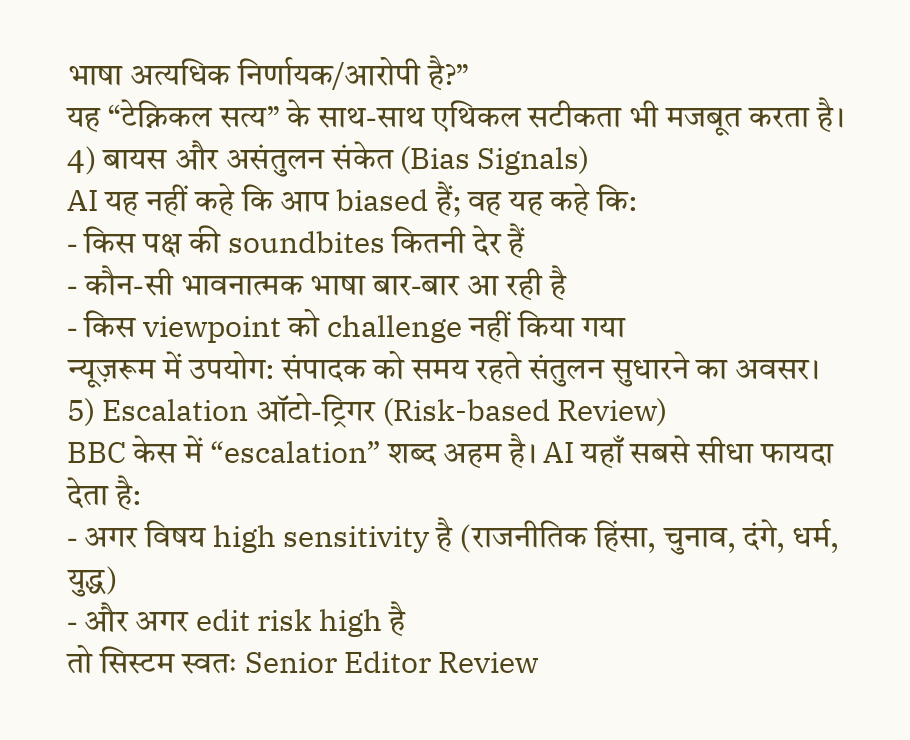भाषा अत्यधिक निर्णायक/आरोपी है?”
यह “टेक्निकल सत्य” के साथ-साथ एथिकल सटीकता भी मजबूत करता है।
4) बायस और असंतुलन संकेत (Bias Signals)
AI यह नहीं कहे कि आप biased हैं; वह यह कहे कि:
- किस पक्ष की soundbites कितनी देर हैं
- कौन-सी भावनात्मक भाषा बार-बार आ रही है
- किस viewpoint को challenge नहीं किया गया
न्यूज़रूम में उपयोग: संपादक को समय रहते संतुलन सुधारने का अवसर।
5) Escalation ऑटो-ट्रिगर (Risk-based Review)
BBC केस में “escalation” शब्द अहम है। AI यहाँ सबसे सीधा फायदा देता है:
- अगर विषय high sensitivity है (राजनीतिक हिंसा, चुनाव, दंगे, धर्म, युद्ध)
- और अगर edit risk high है
तो सिस्टम स्वतः Senior Editor Review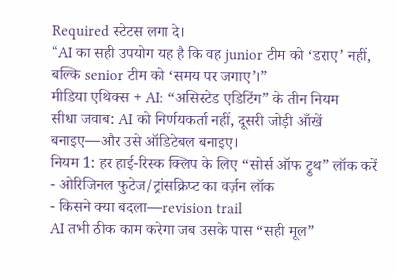Required स्टेटस लगा दे।
“AI का सही उपयोग यह है कि वह junior टीम को ‘डराए’ नहीं, बल्कि senior टीम को ‘समय पर जगाए’।”
मीडिया एथिक्स + AI: “असिस्टेड एडिटिंग” के तीन नियम
सीधा जवाब: AI को निर्णयकर्ता नहीं, दूसरी जोड़ी आँखें बनाइए—और उसे ऑडिटेबल बनाइए।
नियम 1: हर हाई-रिस्क क्लिप के लिए “सोर्स ऑफ ट्रुथ” लॉक करें
- ओरिजिनल फुटेज/ट्रांसक्रिप्ट का वर्ज़न लॉक
- किसने क्या बदला—revision trail
AI तभी ठीक काम करेगा जब उसके पास “सही मूल”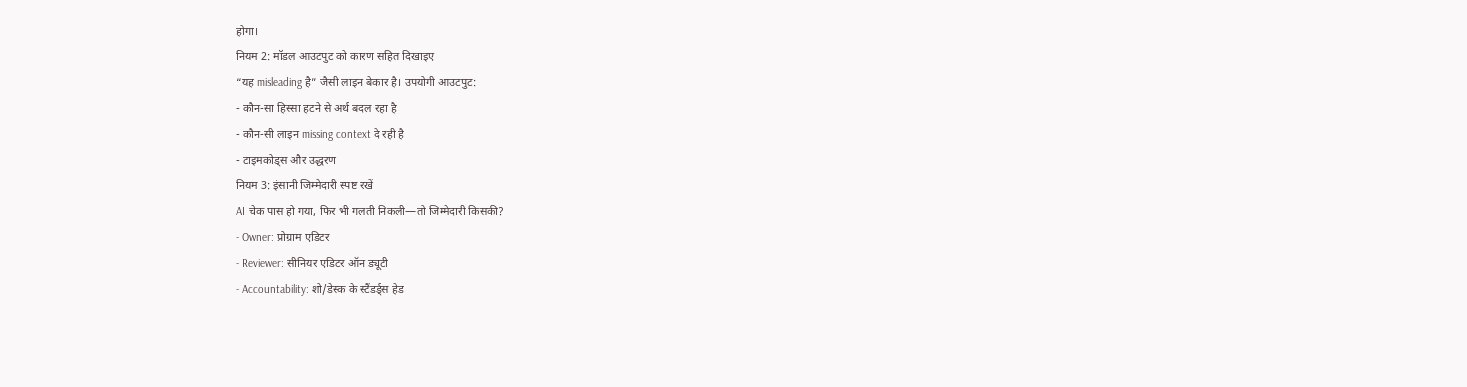होगा।
नियम 2: मॉडल आउटपुट को कारण सहित दिखाइए
“यह misleading है” जैसी लाइन बेकार है। उपयोगी आउटपुट:
- कौन-सा हिस्सा हटने से अर्थ बदल रहा है
- कौन-सी लाइन missing context दे रही है
- टाइमकोड्स और उद्धरण
नियम 3: इंसानी जिम्मेदारी स्पष्ट रखें
AI चेक पास हो गया, फिर भी गलती निकली—तो जिम्मेदारी किसकी?
- Owner: प्रोग्राम एडिटर
- Reviewer: सीनियर एडिटर ऑन ड्यूटी
- Accountability: शो/डेस्क के स्टैंडर्ड्स हेड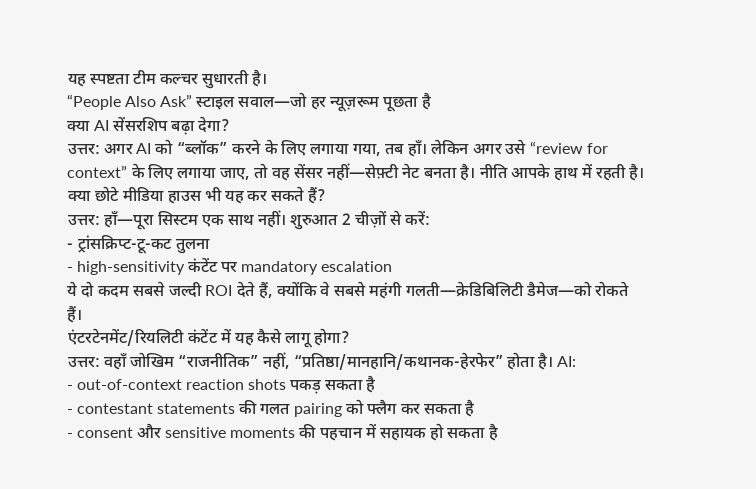यह स्पष्टता टीम कल्चर सुधारती है।
“People Also Ask” स्टाइल सवाल—जो हर न्यूज़रूम पूछता है
क्या AI सेंसरशिप बढ़ा देगा?
उत्तर: अगर AI को “ब्लॉक” करने के लिए लगाया गया, तब हाँ। लेकिन अगर उसे “review for context” के लिए लगाया जाए, तो वह सेंसर नहीं—सेफ़्टी नेट बनता है। नीति आपके हाथ में रहती है।
क्या छोटे मीडिया हाउस भी यह कर सकते हैं?
उत्तर: हाँ—पूरा सिस्टम एक साथ नहीं। शुरुआत 2 चीज़ों से करें:
- ट्रांसक्रिप्ट-टू-कट तुलना
- high-sensitivity कंटेंट पर mandatory escalation
ये दो कदम सबसे जल्दी ROI देते हैं, क्योंकि वे सबसे महंगी गलती—क्रेडिबिलिटी डैमेज—को रोकते हैं।
एंटरटेनमेंट/रियलिटी कंटेंट में यह कैसे लागू होगा?
उत्तर: वहाँ जोखिम “राजनीतिक” नहीं, “प्रतिष्ठा/मानहानि/कथानक-हेरफेर” होता है। AI:
- out-of-context reaction shots पकड़ सकता है
- contestant statements की गलत pairing को फ्लैग कर सकता है
- consent और sensitive moments की पहचान में सहायक हो सकता है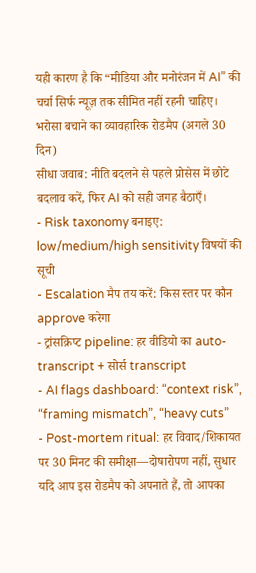यही कारण है कि “मीडिया और मनोरंजन में AI” की चर्चा सिर्फ न्यूज़ तक सीमित नहीं रहनी चाहिए।
भरोसा बचाने का व्यावहारिक रोडमैप (अगले 30 दिन)
सीधा जवाब: नीति बदलने से पहले प्रोसेस में छोटे बदलाव करें, फिर AI को सही जगह बैठाएँ।
- Risk taxonomy बनाइए: low/medium/high sensitivity विषयों की सूची
- Escalation मैप तय करें: किस स्तर पर कौन approve करेगा
- ट्रांसक्रिप्ट pipeline: हर वीडियो का auto-transcript + सोर्स transcript
- AI flags dashboard: “context risk”, “framing mismatch”, “heavy cuts”
- Post-mortem ritual: हर विवाद/शिकायत पर 30 मिनट की समीक्षा—दोषारोपण नहीं, सुधार
यदि आप इस रोडमैप को अपनाते हैं, तो आपका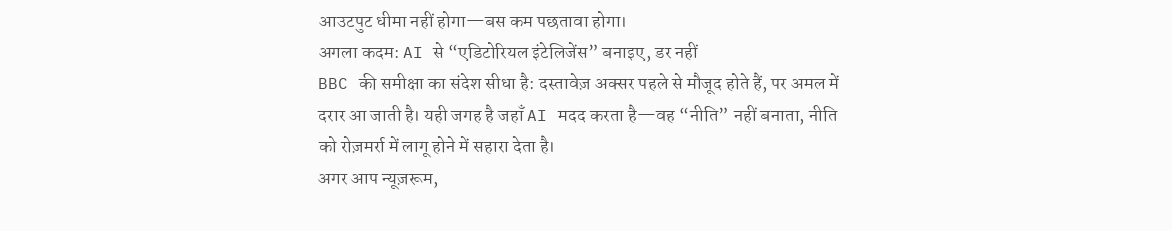आउटपुट धीमा नहीं होगा—बस कम पछतावा होगा।
अगला कदम: AI से “एडिटोरियल इंटेलिजेंस” बनाइए, डर नहीं
BBC की समीक्षा का संदेश सीधा है: दस्तावेज़ अक्सर पहले से मौजूद होते हैं, पर अमल में दरार आ जाती है। यही जगह है जहाँ AI मदद करता है—वह “नीति” नहीं बनाता, नीति को रोज़मर्रा में लागू होने में सहारा देता है।
अगर आप न्यूज़रूम,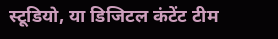स्टूडियो, या डिजिटल कंटेंट टीम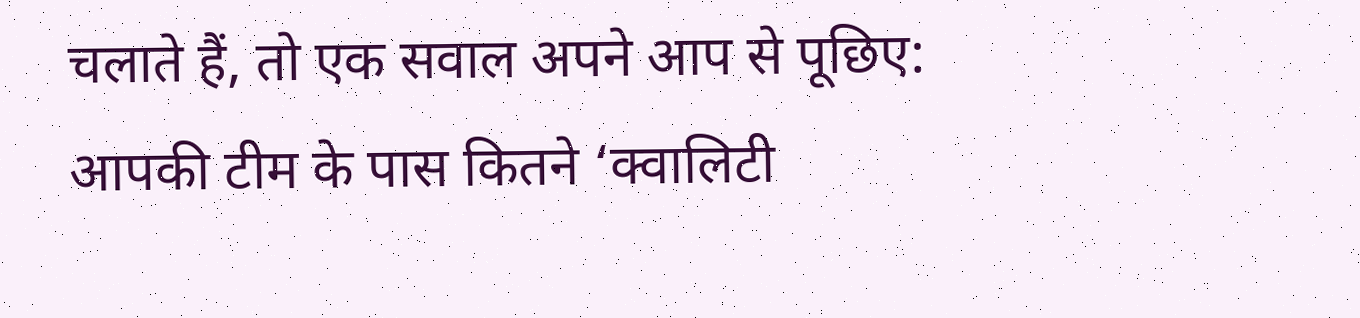चलाते हैं, तो एक सवाल अपने आप से पूछिए: आपकी टीम के पास कितने ‘क्वालिटी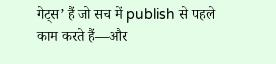गेट्स’ हैं जो सच में publish से पहले काम करते हैं—और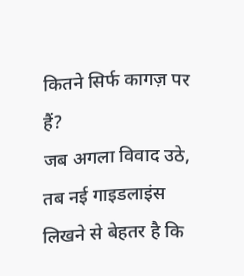कितने सिर्फ कागज़ पर हैं?
जब अगला विवाद उठे, तब नई गाइडलाइंस लिखने से बेहतर है कि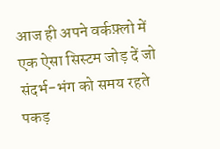आज ही अपने वर्कफ़्लो में एक ऐसा सिस्टम जोड़ दें जो संदर्भ-भंग को समय रहते पकड़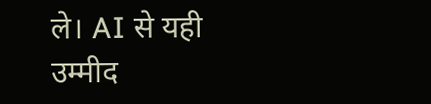ले। AI से यही उम्मीद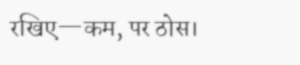रखिए—कम, पर ठोस।